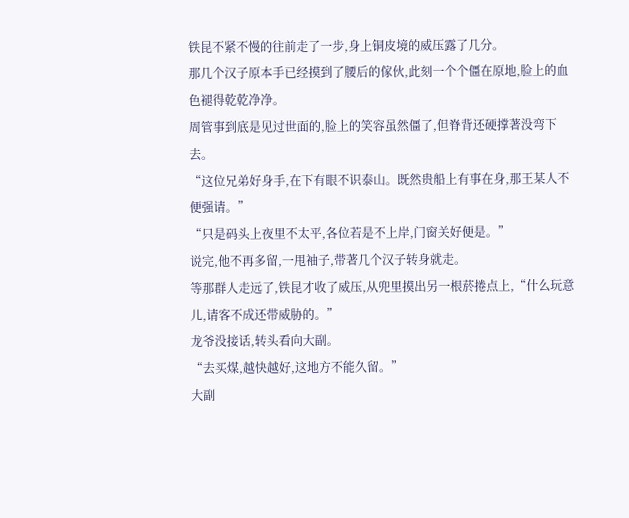铁昆不紧不慢的往前走了一步,身上铜皮境的威压露了几分。
那几个汉子原本手已经摸到了腰后的傢伙,此刻一个个僵在原地,脸上的血色褪得乾乾净净。
周管事到底是见过世面的,脸上的笑容虽然僵了,但脊背还硬撑著没弯下去。
“这位兄弟好身手,在下有眼不识泰山。既然贵船上有事在身,那王某人不便强请。”
“只是码头上夜里不太平,各位若是不上岸,门窗关好便是。”
说完,他不再多留,一甩袖子,带著几个汉子转身就走。
等那群人走远了,铁昆才收了威压,从兜里摸出另一根菸捲点上,“什么玩意儿,请客不成还带威胁的。”
龙爷没接话,转头看向大副。
“去买煤,越快越好,这地方不能久留。”
大副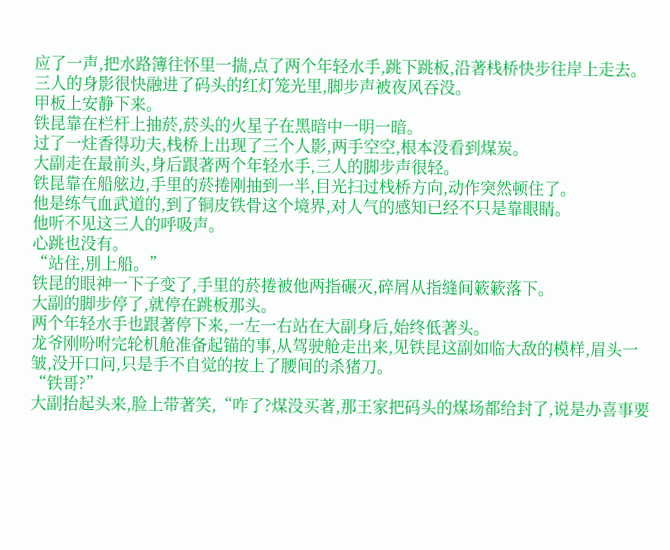应了一声,把水路簿往怀里一揣,点了两个年轻水手,跳下跳板,沿著栈桥快步往岸上走去。
三人的身影很快融进了码头的红灯笼光里,脚步声被夜风吞没。
甲板上安静下来。
铁昆靠在栏杆上抽菸,菸头的火星子在黑暗中一明一暗。
过了一炷香得功夫,栈桥上出现了三个人影,两手空空,根本没看到煤炭。
大副走在最前头,身后跟著两个年轻水手,三人的脚步声很轻。
铁昆靠在船舷边,手里的菸捲刚抽到一半,目光扫过栈桥方向,动作突然顿住了。
他是练气血武道的,到了铜皮铁骨这个境界,对人气的感知已经不只是靠眼睛。
他听不见这三人的呼吸声。
心跳也没有。
“站住,別上船。”
铁昆的眼神一下子变了,手里的菸捲被他两指碾灭,碎屑从指缝间簌簌落下。
大副的脚步停了,就停在跳板那头。
两个年轻水手也跟著停下来,一左一右站在大副身后,始终低著头。
龙爷刚吩咐完轮机舱准备起锚的事,从驾驶舱走出来,见铁昆这副如临大敌的模样,眉头一皱,没开口问,只是手不自觉的按上了腰间的杀猪刀。
“铁哥?”
大副抬起头来,脸上带著笑,“咋了?煤没买著,那王家把码头的煤场都给封了,说是办喜事要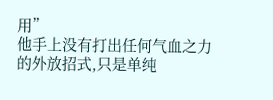用”
他手上没有打出任何气血之力的外放招式,只是单纯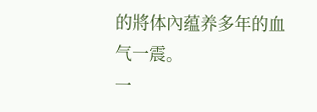的將体內蕴养多年的血气一震。
一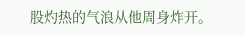股灼热的气浪从他周身炸开。